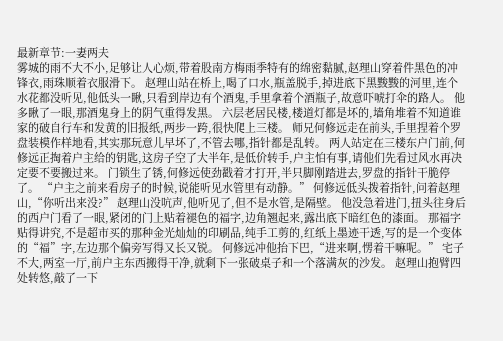最新章节:一妻两夫
雾城的雨不大不小,足够让人心烦,带着股南方梅雨季特有的绵密黏腻,赵理山穿着件黑色的冲锋衣,雨珠顺着衣服滑下。 赵理山站在桥上,喝了口水,瓶盖脱手,掉进底下黑黢黢的河里,连个水花都没听见,他低头一瞅,只看到岸边有个酒鬼,手里拿着个酒瓶子,故意吓唬打伞的路人。 他多瞅了一眼,那酒鬼身上的阴气重得发黑。 六层老居民楼,楼道灯都是坏的,墙角堆着不知道谁家的破自行车和发黄的旧报纸,两步一跨,很快爬上三楼。 师兄何修远走在前头,手里捏着个罗盘装模作样地看,其实那玩意儿早坏了,不管去哪,指针都是乱转。 两人站定在三楼东户门前,何修远正掏着户主给的钥匙,这房子空了大半年,是低价转手,户主怕有事,请他们先看过风水再决定要不要搬过来。 门锁生了锈,何修远使劲戳着才打开,半只脚刚踏进去,罗盘的指针干脆停了。 “户主之前来看房子的时候,说能听见水管里有动静。” 何修远低头拨着指针,问着赵理山,“你听出来没?” 赵理山没吭声,他听见了,但不是水管,是隔壁。 他没急着进门,扭头往身后的西户门看了一眼,紧闭的门上贴着褪色的福字,边角翘起来,露出底下暗红色的漆面。 那福字贴得讲究,不是超市买的那种金光灿灿的印刷品,纯手工剪的,红纸上墨迹干透,写的是一个变体的“福”字,左边那个偏旁写得又长又锐。 何修远冲他抬下巴,“进来啊,愣着干嘛呢。” 宅子不大,两室一厅,前户主东西搬得干净,就剩下一张破桌子和一个落满灰的沙发。 赵理山抱臂四处转悠,敲了一下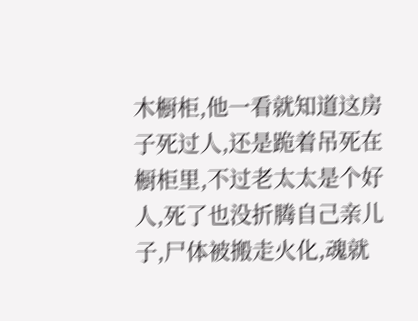木橱柜,他一看就知道这房子死过人,还是跪着吊死在橱柜里,不过老太太是个好人,死了也没折腾自己亲儿子,尸体被搬走火化,魂就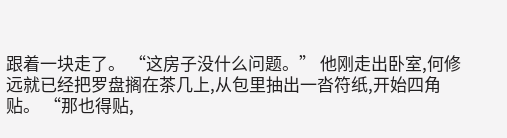跟着一块走了。 “这房子没什么问题。” 他刚走出卧室,何修远就已经把罗盘搁在茶几上,从包里抽出一沓符纸,开始四角贴。 “那也得贴,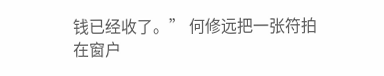钱已经收了。” 何修远把一张符拍在窗户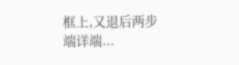框上,又退后两步端详端...